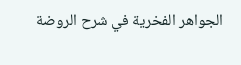الجواهر الفخرية في شرح الروضة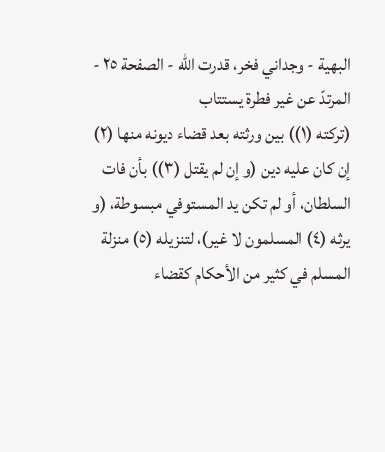البهية - وجداني فخر، قدرت الله - الصفحة ٢٥ - المرتدّ عن غير فطرة يستتاب
(تركته (١)) بين ورثته بعد قضاء ديونه منها (٢) إن كان عليه دين (و إن لم يقتل (٣)) بأن فات السلطان، أو لم تكن يد المستوفي مبسوطة، (و يرثه (٤) المسلمون لا غير)، لتنزيله (٥) منزلة المسلم في كثير من الأحكام كقضاء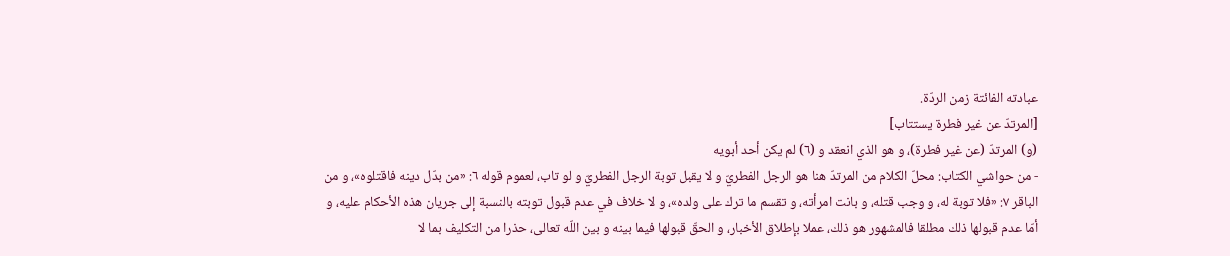عبادته الفائتة زمن الردّة.
[المرتدّ عن غير فطرة يستتاب]
(و) المرتدّ (عن غير فطرة)، و هو الذي انعقد و (٦) لم يكن أحد أبويه
- من حواشي الكتاب: محلّ الكلام من المرتدّ هنا هو الرجل الفطريّ و لا يقبل توبة الرجل الفطريّ و لو تاب، لعموم قوله ٦: «من بدّل دينه فاقتلوه»، و من الباقر ٧: «فلا توبة له، و وجب قتله، و بانت امرأته، و تقسم ما ترك على ولده»، و لا خلاف في عدم قبول توبته بالنسبة إلى جريان هذه الأحكام عليه، و أمّا عدم قبولها ذلك مطلقا فالمشهور هو ذلك، عملا بإطلاق الأخبار، و الحقّ قبولها فيما بينه و بين اللّه تعالى، حذرا من التكليف بما لا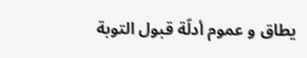يطاق و عموم أدلّة قبول التوبة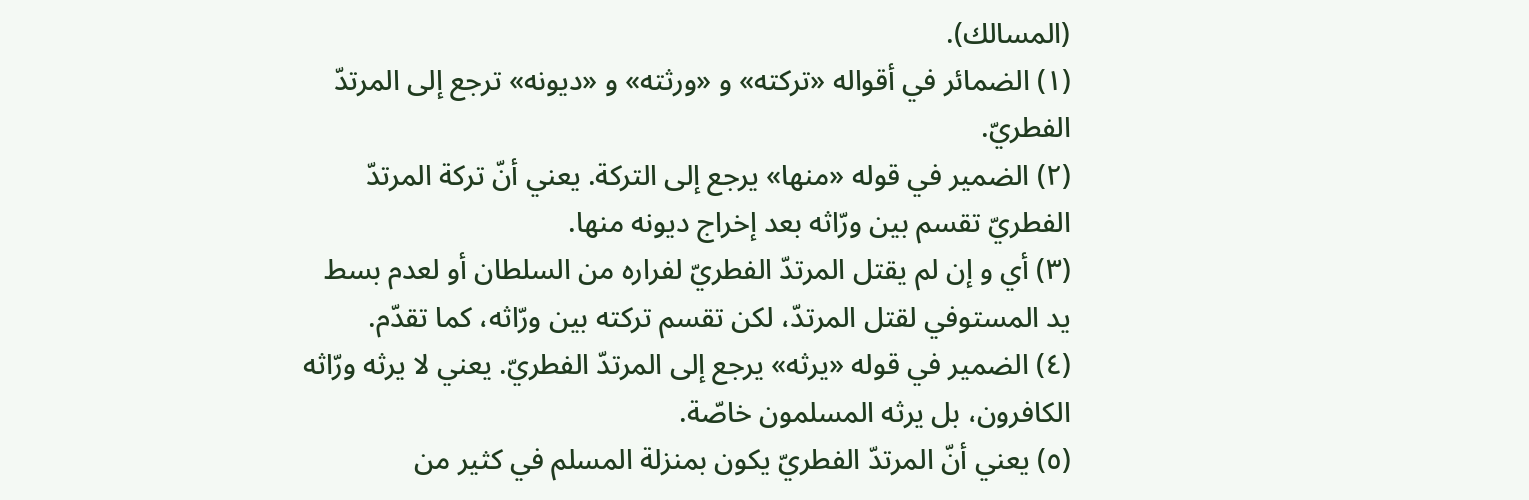(المسالك).
(١) الضمائر في أقواله «تركته» و «ورثته» و «ديونه» ترجع إلى المرتدّ الفطريّ.
(٢) الضمير في قوله «منها» يرجع إلى التركة. يعني أنّ تركة المرتدّ الفطريّ تقسم بين ورّاثه بعد إخراج ديونه منها.
(٣) أي و إن لم يقتل المرتدّ الفطريّ لفراره من السلطان أو لعدم بسط يد المستوفي لقتل المرتدّ، لكن تقسم تركته بين ورّاثه، كما تقدّم.
(٤) الضمير في قوله «يرثه» يرجع إلى المرتدّ الفطريّ. يعني لا يرثه ورّاثه الكافرون، بل يرثه المسلمون خاصّة.
(٥) يعني أنّ المرتدّ الفطريّ يكون بمنزلة المسلم في كثير من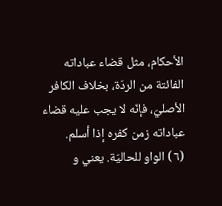الأحكام، مثل قضاء عباداته الفائتة من الردّة، بخلاف الكافر الأصليّ، فإنّه لا يجب عليه قضاء عباداته زمن كفره إذا أسلم.
(٦) الواو للحاليّة. يعني و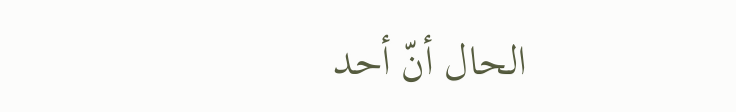الحال أنّ أحد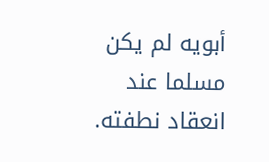أبويه لم يكن مسلما عند انعقاد نطفته.